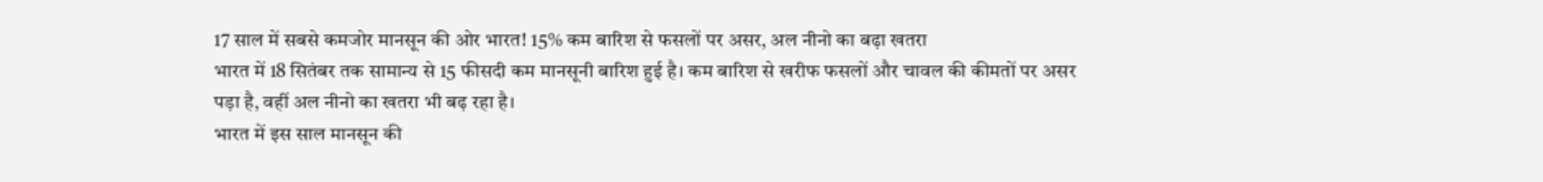17 साल में सबसे कमजोर मानसून की ओर भारत! 15% कम बारिश से फसलों पर असर, अल नीनो का बढ़ा खतरा
भारत में 18 सितंबर तक सामान्य से 15 फीसदी कम मानसूनी बारिश हुई है। कम बारिश से खरीफ फसलों और चावल की कीमतों पर असर पड़ा है, वहीं अल नीनो का खतरा भी बढ़ रहा है।
भारत में इस साल मानसून की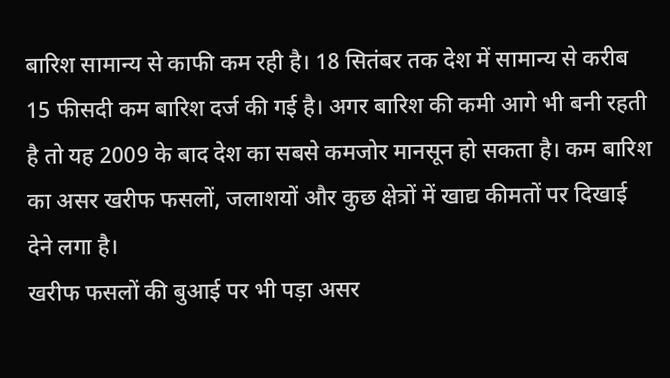बारिश सामान्य से काफी कम रही है। 18 सितंबर तक देश में सामान्य से करीब 15 फीसदी कम बारिश दर्ज की गई है। अगर बारिश की कमी आगे भी बनी रहती है तो यह 2009 के बाद देश का सबसे कमजोर मानसून हो सकता है। कम बारिश का असर खरीफ फसलों, जलाशयों और कुछ क्षेत्रों में खाद्य कीमतों पर दिखाई देने लगा है।
खरीफ फसलों की बुआई पर भी पड़ा असर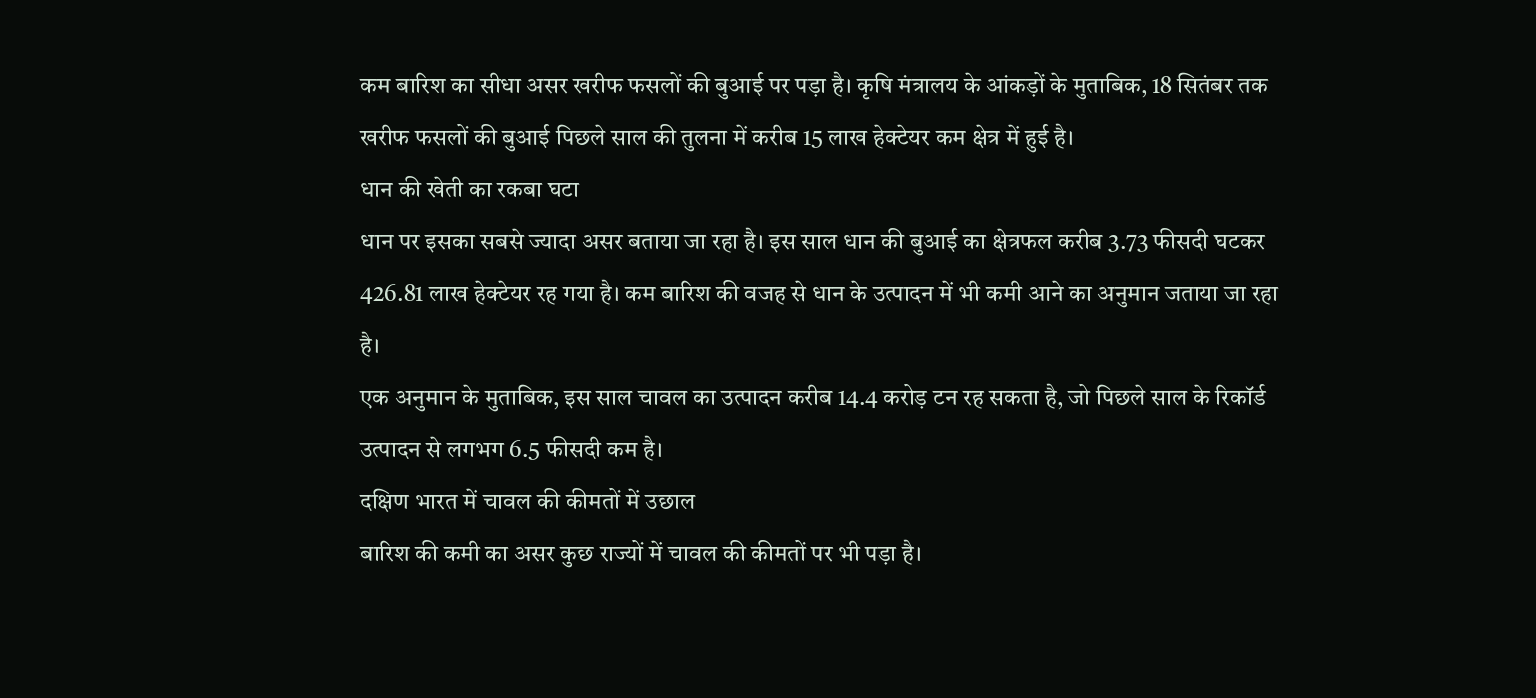कम बारिश का सीधा असर खरीफ फसलों की बुआई पर पड़ा है। कृषि मंत्रालय के आंकड़ों के मुताबिक, 18 सितंबर तक खरीफ फसलों की बुआई पिछले साल की तुलना में करीब 15 लाख हेक्टेयर कम क्षेत्र में हुई है।
धान की खेती का रकबा घटा
धान पर इसका सबसे ज्यादा असर बताया जा रहा है। इस साल धान की बुआई का क्षेत्रफल करीब 3.73 फीसदी घटकर 426.81 लाख हेक्टेयर रह गया है। कम बारिश की वजह से धान के उत्पादन में भी कमी आने का अनुमान जताया जा रहा है।
एक अनुमान के मुताबिक, इस साल चावल का उत्पादन करीब 14.4 करोड़ टन रह सकता है, जो पिछले साल के रिकॉर्ड उत्पादन से लगभग 6.5 फीसदी कम है।
दक्षिण भारत में चावल की कीमतों में उछाल
बारिश की कमी का असर कुछ राज्यों में चावल की कीमतों पर भी पड़ा है।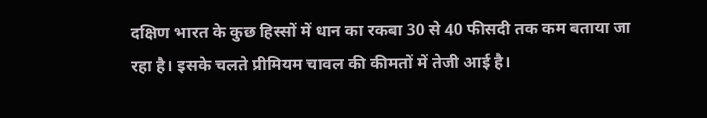दक्षिण भारत के कुछ हिस्सों में धान का रकबा 30 से 40 फीसदी तक कम बताया जा रहा है। इसके चलते प्रीमियम चावल की कीमतों में तेजी आई है।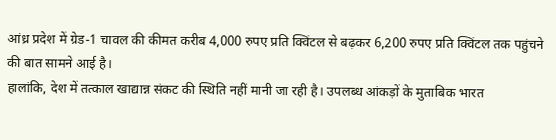आंध्र प्रदेश में ग्रेड-1 चावल की कीमत करीब 4,000 रुपए प्रति क्विंटल से बढ़कर 6,200 रुपए प्रति क्विंटल तक पहुंचने की बात सामने आई है।
हालांकि, देश में तत्काल खाद्यान्न संकट की स्थिति नहीं मानी जा रही है। उपलब्ध आंकड़ों के मुताबिक भारत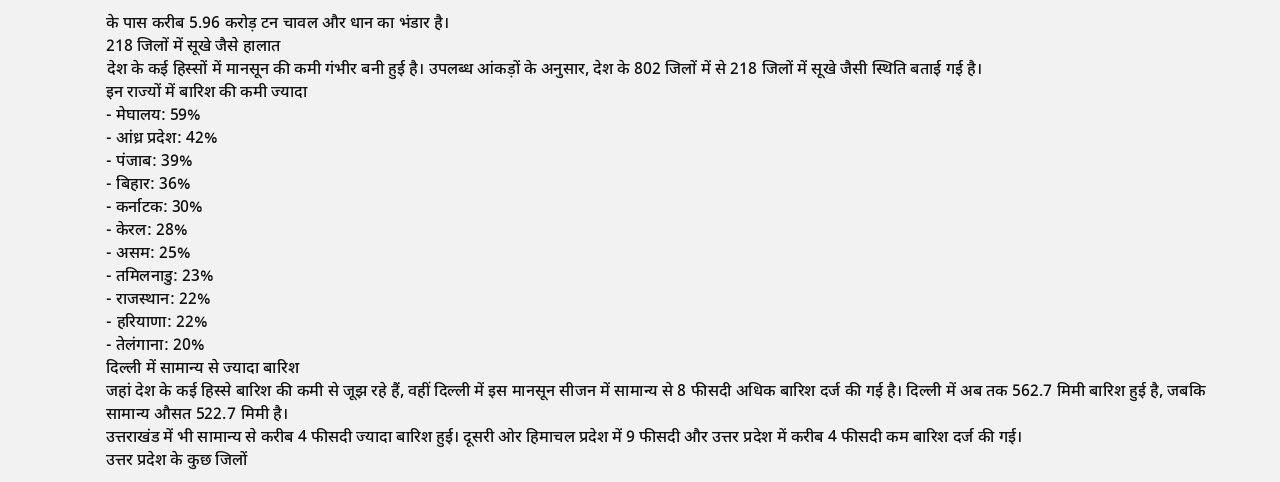के पास करीब 5.96 करोड़ टन चावल और धान का भंडार है।
218 जिलों में सूखे जैसे हालात
देश के कई हिस्सों में मानसून की कमी गंभीर बनी हुई है। उपलब्ध आंकड़ों के अनुसार, देश के 802 जिलों में से 218 जिलों में सूखे जैसी स्थिति बताई गई है।
इन राज्यों में बारिश की कमी ज्यादा
- मेघालय: 59%
- आंध्र प्रदेश: 42%
- पंजाब: 39%
- बिहार: 36%
- कर्नाटक: 30%
- केरल: 28%
- असम: 25%
- तमिलनाडु: 23%
- राजस्थान: 22%
- हरियाणा: 22%
- तेलंगाना: 20%
दिल्ली में सामान्य से ज्यादा बारिश
जहां देश के कई हिस्से बारिश की कमी से जूझ रहे हैं, वहीं दिल्ली में इस मानसून सीजन में सामान्य से 8 फीसदी अधिक बारिश दर्ज की गई है। दिल्ली में अब तक 562.7 मिमी बारिश हुई है, जबकि सामान्य औसत 522.7 मिमी है।
उत्तराखंड में भी सामान्य से करीब 4 फीसदी ज्यादा बारिश हुई। दूसरी ओर हिमाचल प्रदेश में 9 फीसदी और उत्तर प्रदेश में करीब 4 फीसदी कम बारिश दर्ज की गई।
उत्तर प्रदेश के कुछ जिलों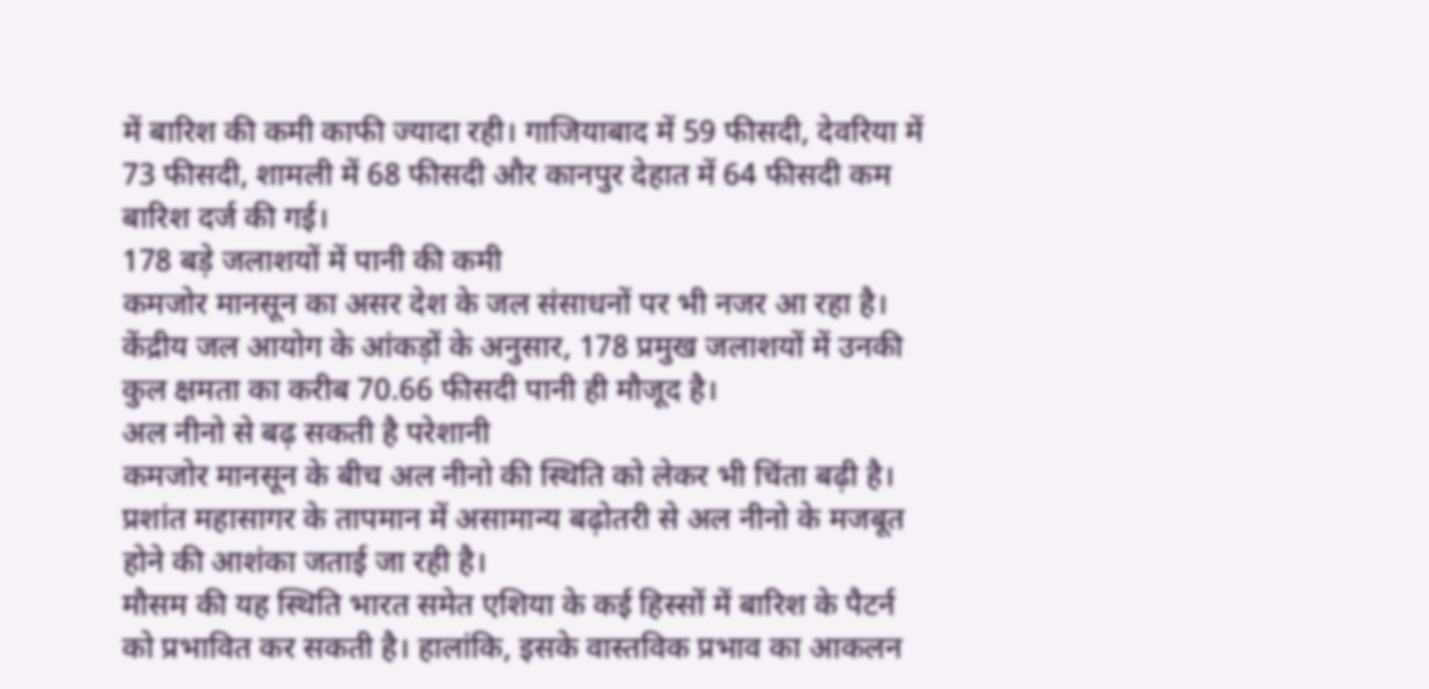में बारिश की कमी काफी ज्यादा रही। गाजियाबाद में 59 फीसदी, देवरिया में 73 फीसदी, शामली में 68 फीसदी और कानपुर देहात में 64 फीसदी कम बारिश दर्ज की गई।
178 बड़े जलाशयों में पानी की कमी
कमजोर मानसून का असर देश के जल संसाधनों पर भी नजर आ रहा है। केंद्रीय जल आयोग के आंकड़ों के अनुसार, 178 प्रमुख जलाशयों में उनकी कुल क्षमता का करीब 70.66 फीसदी पानी ही मौजूद है।
अल नीनो से बढ़ सकती है परेशानी
कमजोर मानसून के बीच अल नीनो की स्थिति को लेकर भी चिंता बढ़ी है। प्रशांत महासागर के तापमान में असामान्य बढ़ोतरी से अल नीनो के मजबूत होने की आशंका जताई जा रही है।
मौसम की यह स्थिति भारत समेत एशिया के कई हिस्सों में बारिश के पैटर्न को प्रभावित कर सकती है। हालांकि, इसके वास्तविक प्रभाव का आकलन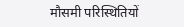मौसमी परिस्थितियों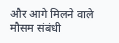और आगे मिलने वाले मौसम संबंधी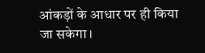आंकड़ों के आधार पर ही किया जा सकेगा।